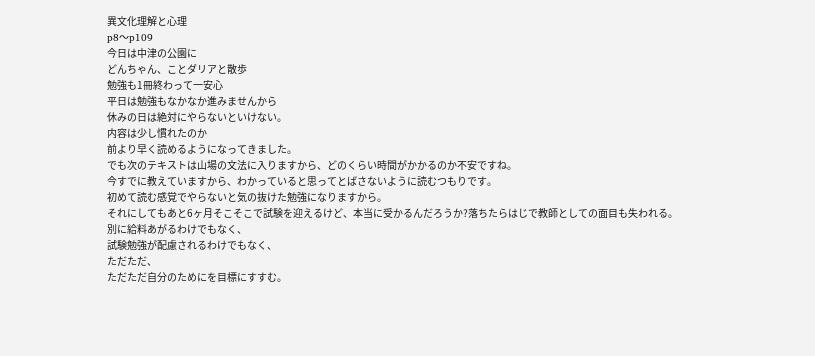異文化理解と心理
p8〜p109
今日は中津の公園に
どんちゃん、ことダリアと散歩
勉強も1冊終わって一安心
平日は勉強もなかなか進みませんから
休みの日は絶対にやらないといけない。
内容は少し慣れたのか
前より早く読めるようになってきました。
でも次のテキストは山場の文法に入りますから、どのくらい時間がかかるのか不安ですね。
今すでに教えていますから、わかっていると思ってとばさないように読むつもりです。
初めて読む感覚でやらないと気の抜けた勉強になりますから。
それにしてもあと6ヶ月そこそこで試験を迎えるけど、本当に受かるんだろうか?落ちたらはじで教師としての面目も失われる。
別に給料あがるわけでもなく、
試験勉強が配慮されるわけでもなく、
ただただ、
ただただ自分のためにを目標にすすむ。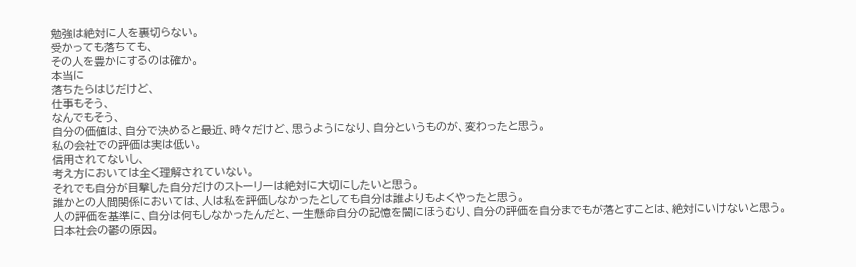勉強は絶対に人を裏切らない。
受かっても落ちても、
その人を豊かにするのは確か。
本当に
落ちたらはじだけど、
仕事もそう、
なんでもそう、
自分の価値は、自分で決めると最近、時々だけど、思うようになり、自分というものが、変わったと思う。
私の会社での評価は実は低い。
信用されてないし、
考え方においては全く理解されていない。
それでも自分が目撃した自分だけのストーリーは絶対に大切にしたいと思う。
誰かとの人間関係においては、人は私を評価しなかったとしても自分は誰よりもよくやったと思う。
人の評価を基準に、自分は何もしなかったんだと、一生懸命自分の記憶を闇にほうむり、自分の評価を自分までもが落とすことは、絶対にいけないと思う。
日本社会の鬱の原因。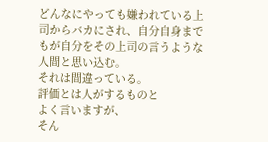どんなにやっても嫌われている上司からバカにされ、自分自身までもが自分をその上司の言うような人間と思い込む。
それは間違っている。
評価とは人がするものと
よく言いますが、
そん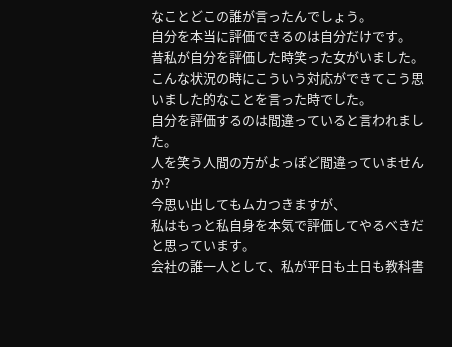なことどこの誰が言ったんでしょう。
自分を本当に評価できるのは自分だけです。
昔私が自分を評価した時笑った女がいました。
こんな状況の時にこういう対応ができてこう思いました的なことを言った時でした。
自分を評価するのは間違っていると言われました。
人を笑う人間の方がよっぽど間違っていませんか?
今思い出してもムカつきますが、
私はもっと私自身を本気で評価してやるべきだと思っています。
会社の誰一人として、私が平日も土日も教科書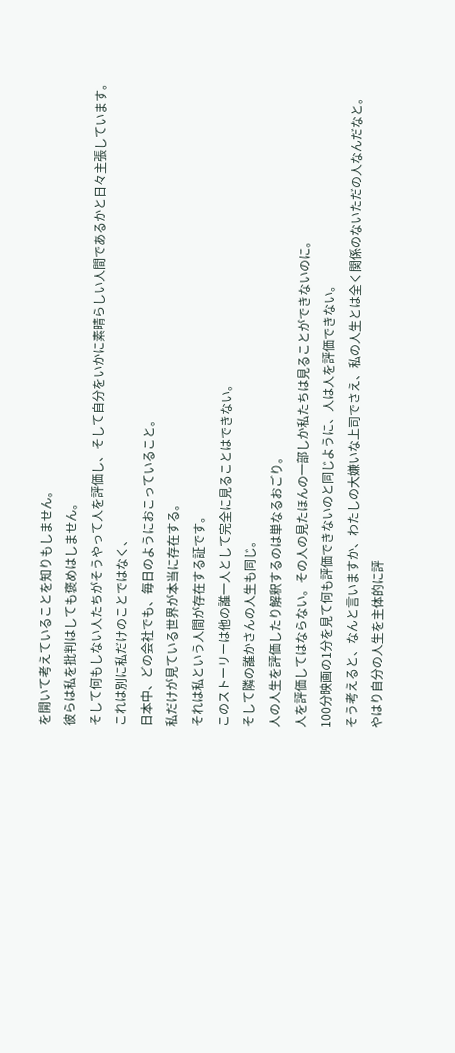を開いて考えていることを知りもしません。
彼らは私を批判はしても褒めはしません。
そして何もしない人たちがそうやって人を評価し、そして自分をいかに素晴らしい人間であるかと日々主張しています。
これは別に私だけのことではなく、
日本中、どの会社でも、毎日のようにおこっていること。
私だけが見ている世界が本当に存在する。
それは私という人間が存在する証です。
このストーリーは他の誰一人として完全に見ることはできない。
そして隣の誰かさんの人生も同じ。
人の人生を評価したり解釈するのは単なるおごり。
人を評価してはならない。その人の見たほんの一部しか私たちは見ることができないのに。
100分映画の1分を見て何も評価できないのと同じように、人は人を評価できない。
そう考えると、なんと言いますか、わたしの大嫌いな上司でさえ、私の人生とは全く関係のないただの人なんだなと。
やはり自分の人生を主体的に評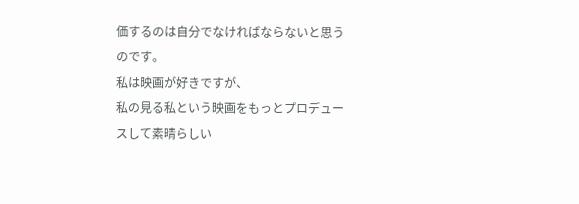価するのは自分でなければならないと思うのです。
私は映画が好きですが、
私の見る私という映画をもっとプロデュースして素晴らしい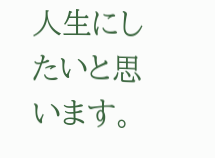人生にしたいと思います。